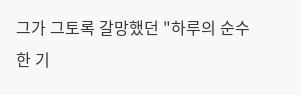그가 그토록 갈망했던 "하루의 순수한 기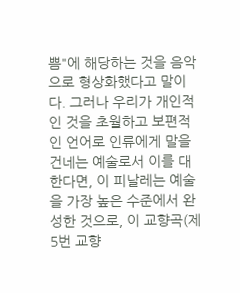쁨"에 해당하는 것을 음악으로 형상화했다고 말이다. 그러나 우리가 개인적인 것을 초월하고 보편적인 언어로 인류에게 말을 건네는 예술로서 이를 대한다면, 이 피날레는 예술을 가장 높은 수준에서 완성한 것으로, 이 교향곡(제5번 교향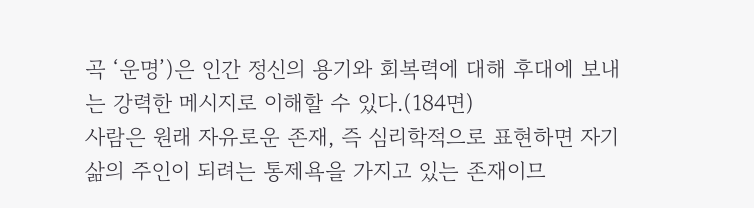곡 ‘운명’)은 인간 정신의 용기와 회복력에 대해 후대에 보내는 강력한 메시지로 이해할 수 있다.(184면)
사람은 원래 자유로운 존재, 즉 심리학적으로 표현하면 자기 삶의 주인이 되려는 통제욕을 가지고 있는 존재이므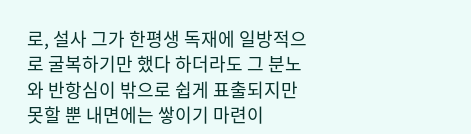로, 설사 그가 한평생 독재에 일방적으로 굴복하기만 했다 하더라도 그 분노와 반항심이 밖으로 쉽게 표출되지만 못할 뿐 내면에는 쌓이기 마련이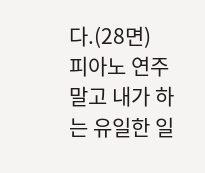다.(28면)
피아노 연주 말고 내가 하는 유일한 일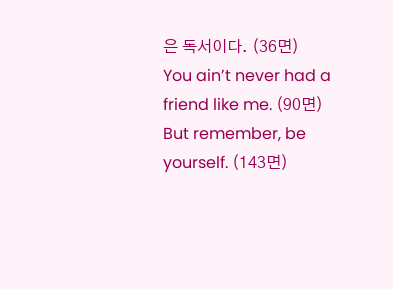은 독서이다. (36면)
You ain’t never had a friend like me. (90면)
But remember, be yourself. (143면)